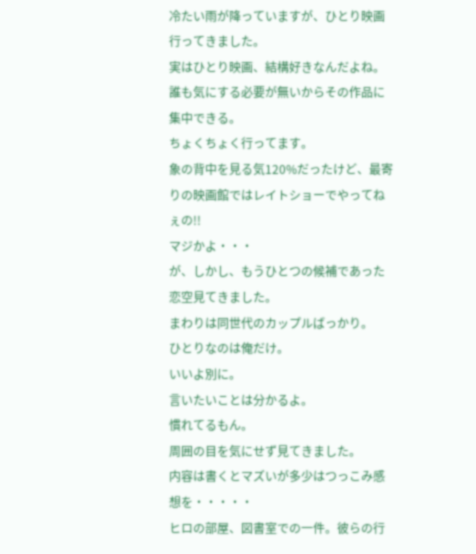冷たい雨が降っていますが、ひとり映画行ってきました。
実はひとり映画、結構好きなんだよね。
誰も気にする必要が無いからその作品に集中できる。
ちょくちょく行ってます。
象の背中を見る気120%だったけど、最寄りの映画館ではレイトショーでやってねぇの!!
マジかよ・・・
が、しかし、もうひとつの候補であった恋空見てきました。
まわりは同世代のカップルばっかり。
ひとりなのは俺だけ。
いいよ別に。
言いたいことは分かるよ。
慣れてるもん。
周囲の目を気にせず見てきました。
内容は書くとマズいが多少はつっこみ感想を・・・・・
ヒロの部屋、図書室での一件。彼らの行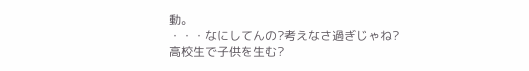動。
・・・なにしてんの?考えなさ過ぎじゃね?
高校生で子供を生む?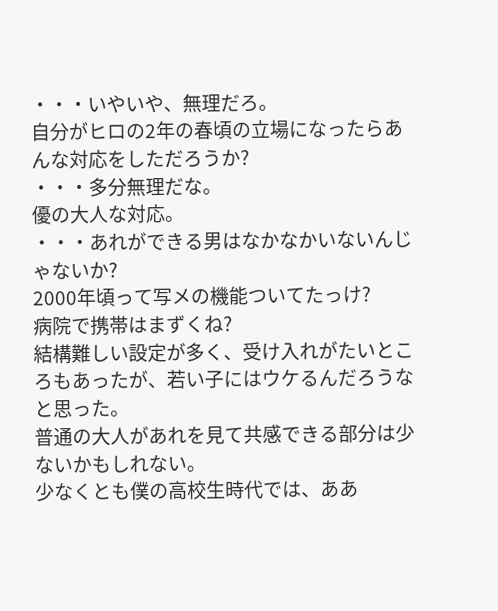・・・いやいや、無理だろ。
自分がヒロの2年の春頃の立場になったらあんな対応をしただろうか?
・・・多分無理だな。
優の大人な対応。
・・・あれができる男はなかなかいないんじゃないか?
2000年頃って写メの機能ついてたっけ?
病院で携帯はまずくね?
結構難しい設定が多く、受け入れがたいところもあったが、若い子にはウケるんだろうなと思った。
普通の大人があれを見て共感できる部分は少ないかもしれない。
少なくとも僕の高校生時代では、ああ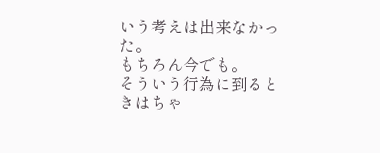いう考えは出来なかった。
もちろん今でも。
そういう行為に到るときはちゃ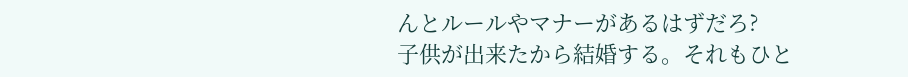んとルールやマナーがあるはずだろ?
子供が出来たから結婚する。それもひと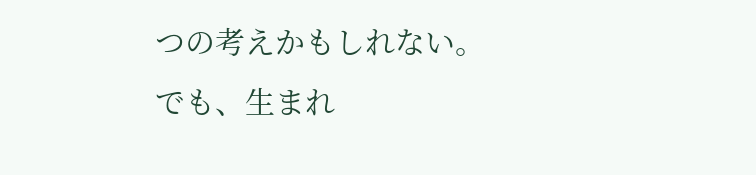つの考えかもしれない。
でも、生まれ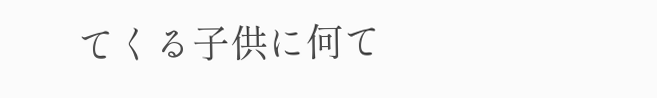てくる子供に何て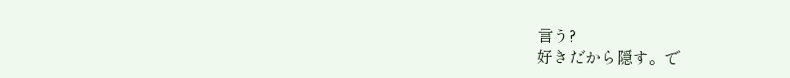言う?
好きだから隠す。で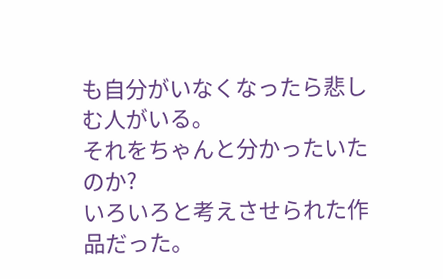も自分がいなくなったら悲しむ人がいる。
それをちゃんと分かったいたのか?
いろいろと考えさせられた作品だった。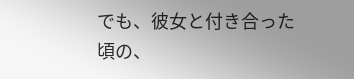でも、彼女と付き合った頃の、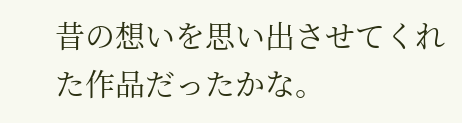昔の想いを思い出させてくれた作品だったかな。